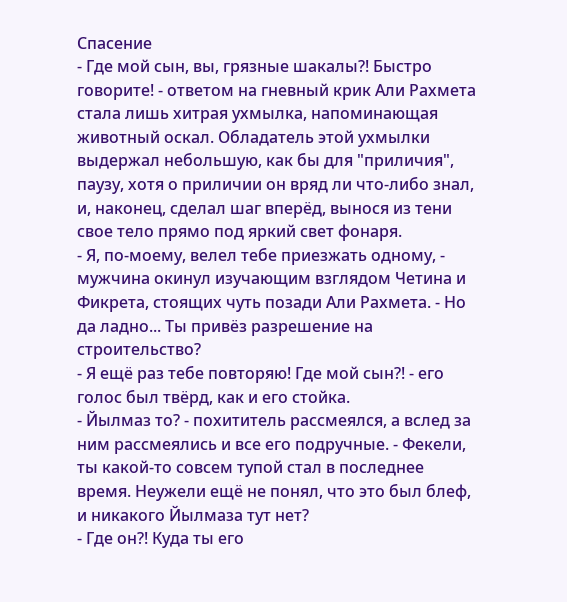Спасение
- Где мой сын, вы, грязные шакалы?! Быстро говорите! - ответом на гневный крик Али Рахмета стала лишь хитрая ухмылка, напоминающая животный оскал. Обладатель этой ухмылки выдержал небольшую, как бы для "приличия", паузу, хотя о приличии он вряд ли что-либо знал, и, наконец, сделал шаг вперёд, вынося из тени свое тело прямо под яркий свет фонаря.
- Я, по-моему, велел тебе приезжать одному, - мужчина окинул изучающим взглядом Четина и Фикрета, стоящих чуть позади Али Рахмета. - Но да ладно... Ты привёз разрешение на строительство?
- Я ещё раз тебе повторяю! Где мой сын?! - его голос был твёрд, как и его стойка.
- Йылмаз то? - похититель рассмеялся, а вслед за ним рассмеялись и все его подручные. - Фекели, ты какой-то совсем тупой стал в последнее время. Неужели ещё не понял, что это был блеф, и никакого Йылмаза тут нет?
- Где он?! Куда ты его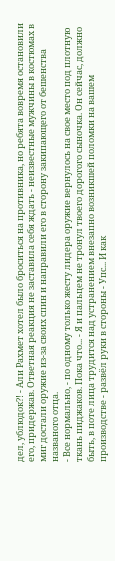дел, ублюдок?! - Али Рахмет хотел было броситься на противника, но ребята вовремя остановили его, придержав. Ответная реакция не заставила себя ждать - неизвестные мужчины в костюмах в миг достали оружие из-за своих спин и направили его в сторону закипающего от бешенства названого отца.
- Все нормально, - по одному только жесту лидера оружие вернулось на свое место под плотную ткань пиджаков. Пока что... - Я и пальцем не тронул твоего дорогого сыночка. Он сейчас, должно быть, в поте лица трудится над устранением внезапно возникшей поломки на вашем производстве - развёл руки в стороны - Упс... И как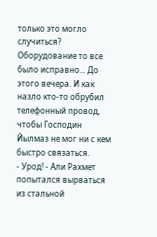только это могло случиться? Оборудование то все было исправно... До этого вечера. И как назло кто-то обрубил телефонный провод, чтобы Господин Йылмаз не мог ни с кем быстро связаться.
- Урод! - Али Рахмет попытался вырваться из стальной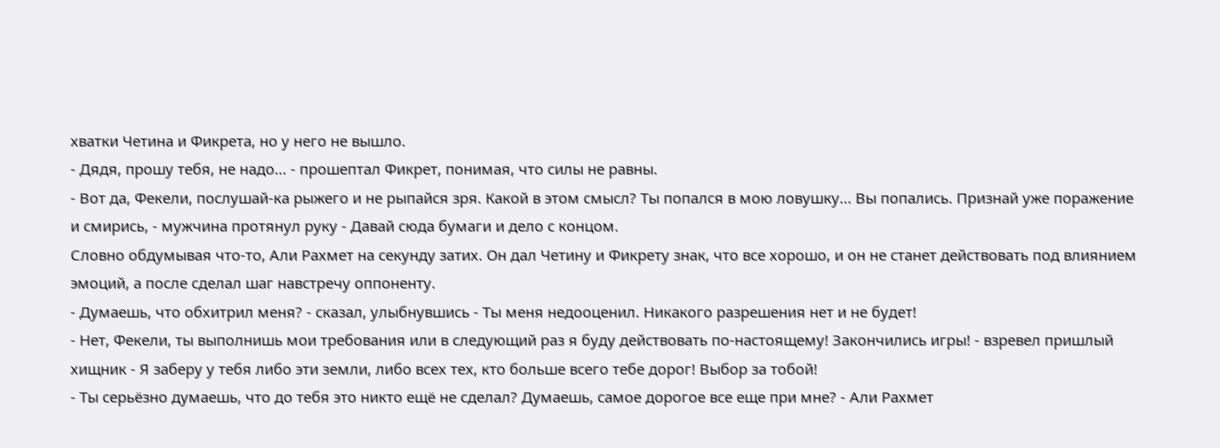хватки Четина и Фикрета, но у него не вышло.
- Дядя, прошу тебя, не надо... - прошептал Фикрет, понимая, что силы не равны.
- Вот да, Фекели, послушай-ка рыжего и не рыпайся зря. Какой в этом смысл? Ты попался в мою ловушку... Вы попались. Признай уже поражение и смирись, - мужчина протянул руку - Давай сюда бумаги и дело с концом.
Словно обдумывая что-то, Али Рахмет на секунду затих. Он дал Четину и Фикрету знак, что все хорошо, и он не станет действовать под влиянием эмоций, а после сделал шаг навстречу оппоненту.
- Думаешь, что обхитрил меня? - сказал, улыбнувшись - Ты меня недооценил. Никакого разрешения нет и не будет!
- Нет, Фекели, ты выполнишь мои требования или в следующий раз я буду действовать по-настоящему! Закончились игры! - взревел пришлый хищник - Я заберу у тебя либо эти земли, либо всех тех, кто больше всего тебе дорог! Выбор за тобой!
- Ты серьёзно думаешь, что до тебя это никто ещё не сделал? Думаешь, самое дорогое все еще при мне? - Али Рахмет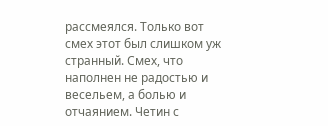рассмеялся. Только вот смех этот был слишком уж странный. Смех, что наполнен не радостью и весельем, а болью и отчаянием. Четин с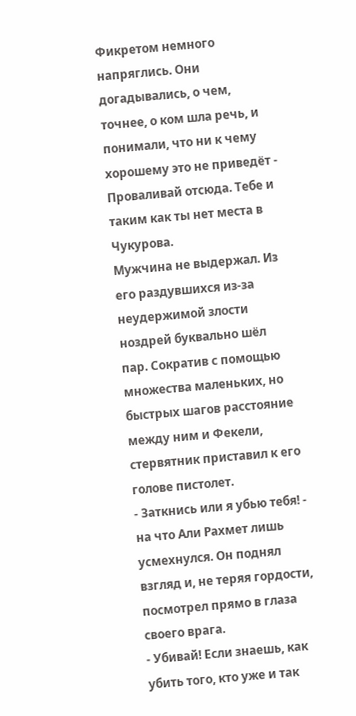Фикретом немного напряглись. Они догадывались, о чем, точнее, о ком шла речь, и понимали, что ни к чему хорошему это не приведёт - Проваливай отсюда. Тебе и таким как ты нет места в Чукурова.
Мужчина не выдержал. Из его раздувшихся из-за неудержимой злости ноздрей буквально шёл пар. Сократив с помощью множества маленьких, но быстрых шагов расстояние между ним и Фекели, стервятник приставил к его голове пистолет.
- Заткнись или я убью тебя! - на что Али Рахмет лишь усмехнулся. Он поднял взгляд и, не теряя гордости, посмотрел прямо в глаза своего врага.
- Убивай! Если знаешь, как убить того, кто уже и так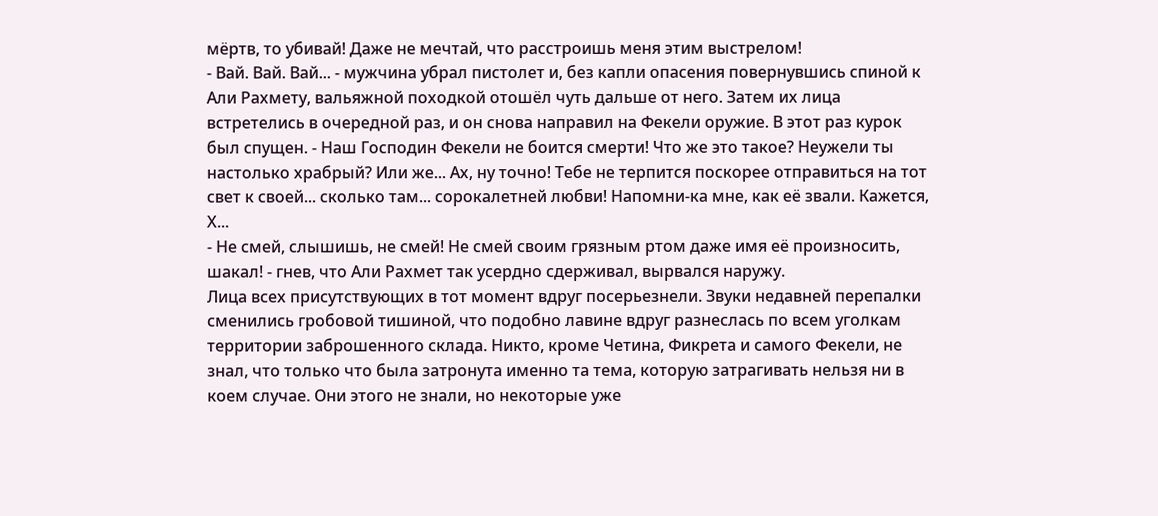мёртв, то убивай! Даже не мечтай, что расстроишь меня этим выстрелом!
- Вай. Вай. Вай... - мужчина убрал пистолет и, без капли опасения повернувшись спиной к Али Рахмету, вальяжной походкой отошёл чуть дальше от него. Затем их лица встретелись в очередной раз, и он снова направил на Фекели оружие. В этот раз курок был спущен. - Наш Господин Фекели не боится смерти! Что же это такое? Неужели ты настолько храбрый? Или же... Ах, ну точно! Тебе не терпится поскорее отправиться на тот свет к своей... сколько там... сорокалетней любви! Напомни-ка мне, как её звали. Кажется, Х...
- Не смей, слышишь, не смей! Не смей своим грязным ртом даже имя её произносить, шакал! - гнев, что Али Рахмет так усердно сдерживал, вырвался наружу.
Лица всех присутствующих в тот момент вдруг посерьезнели. Звуки недавней перепалки сменились гробовой тишиной, что подобно лавине вдруг разнеслась по всем уголкам территории заброшенного склада. Никто, кроме Четина, Фикрета и самого Фекели, не знал, что только что была затронута именно та тема, которую затрагивать нельзя ни в коем случае. Они этого не знали, но некоторые уже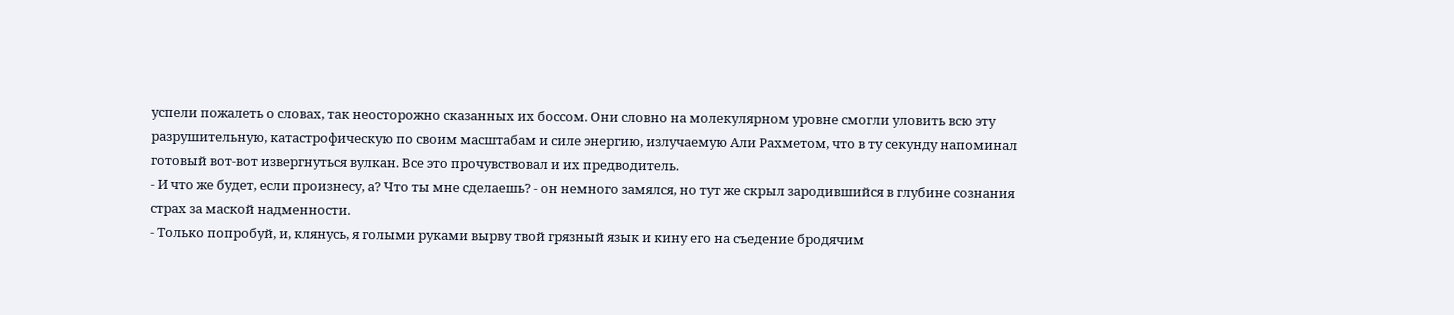успели пожалеть о словах, так неосторожно сказанных их боссом. Они словно на молекулярном уровне смогли уловить всю эту разрушительную, катастрофическую по своим масштабам и силе энергию, излучаемую Али Рахметом, что в ту секунду напоминал готовый вот-вот извергнуться вулкан. Все это прочувствовал и их предводитель.
- И что же будет, если произнесу, а? Что ты мне сделаешь? - он немного замялся, но тут же скрыл зародившийся в глубине сознания страх за маской надменности.
- Только попробуй, и, клянусь, я голыми руками вырву твой грязный язык и кину его на съедение бродячим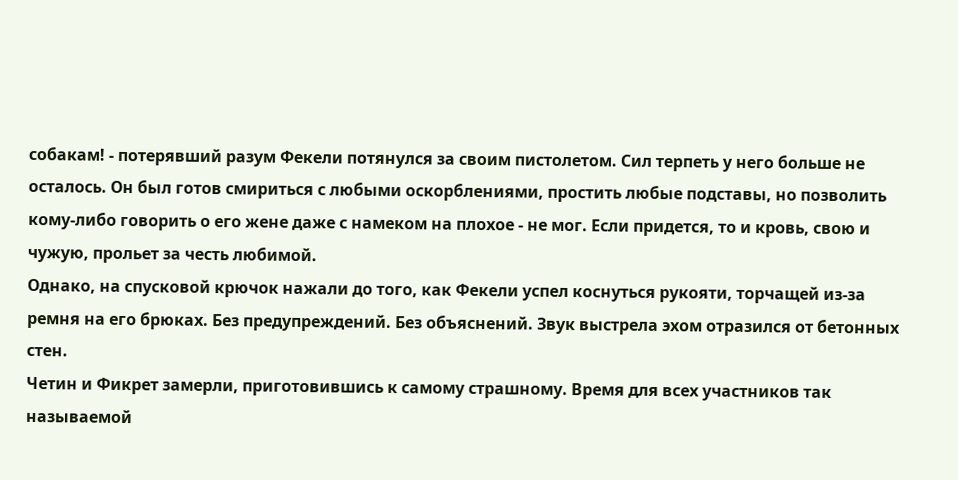собакам! - потерявший разум Фекели потянулся за своим пистолетом. Сил терпеть у него больше не осталось. Он был готов смириться с любыми оскорблениями, простить любые подставы, но позволить кому-либо говорить о его жене даже с намеком на плохое - не мог. Если придется, то и кровь, свою и чужую, прольет за честь любимой.
Однако, на спусковой крючок нажали до того, как Фекели успел коснуться рукояти, торчащей из-за ремня на его брюках. Без предупреждений. Без объяснений. Звук выстрела эхом отразился от бетонных стен.
Четин и Фикрет замерли, приготовившись к самому страшному. Время для всех участников так называемой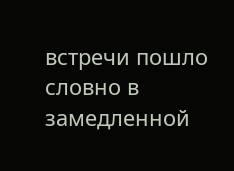встречи пошло словно в замедленной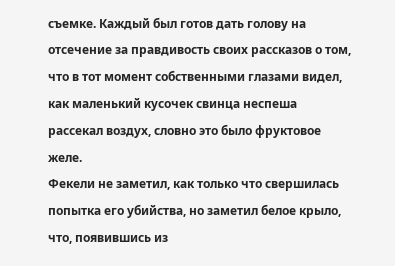съемке. Каждый был готов дать голову на отсечение за правдивость своих рассказов о том, что в тот момент собственными глазами видел, как маленький кусочек свинца неспеша рассекал воздух, словно это было фруктовое желе.
Фекели не заметил, как только что свершилась попытка его убийства, но заметил белое крыло, что, появившись из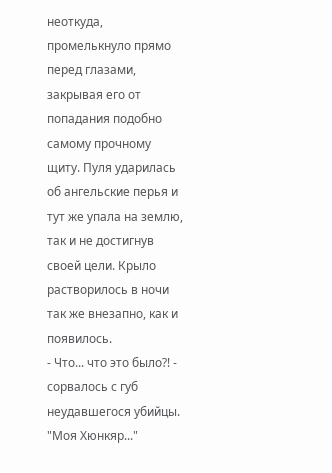неоткуда, промелькнуло прямо перед глазами, закрывая его от попадания подобно самому прочному щиту. Пуля ударилась об ангельские перья и тут же упала на землю, так и не достигнув своей цели. Крыло растворилось в ночи так же внезапно, как и появилось.
- Что... что это было?! - сорвалось с губ неудавшегося убийцы.
"Моя Хюнкяр..."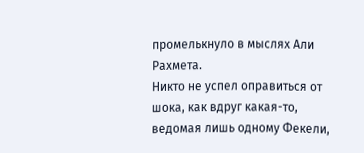промелькнуло в мыслях Али Рахмета.
Никто не успел оправиться от шока, как вдруг какая-то, ведомая лишь одному Фекели,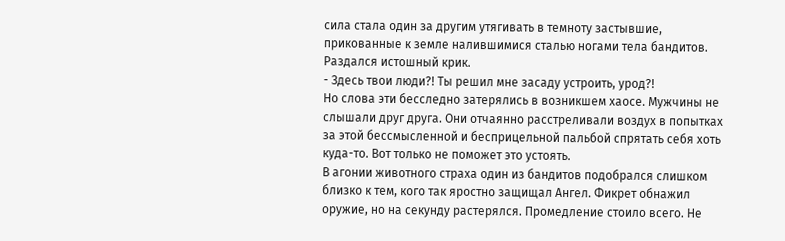сила стала один за другим утягивать в темноту застывшие, прикованные к земле налившимися сталью ногами тела бандитов. Раздался истошный крик.
- Здесь твои люди?! Ты решил мне засаду устроить, урод?!
Но слова эти бесследно затерялись в возникшем хаосе. Мужчины не слышали друг друга. Они отчаянно расстреливали воздух в попытках за этой бессмысленной и бесприцельной пальбой спрятать себя хоть куда-то. Вот только не поможет это устоять.
В агонии животного страха один из бандитов подобрался слишком близко к тем, кого так яростно защищал Ангел. Фикрет обнажил оружие, но на секунду растерялся. Промедление стоило всего. Не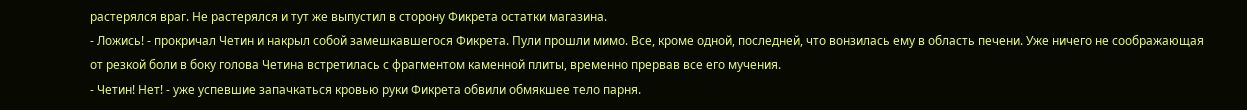растерялся враг. Не растерялся и тут же выпустил в сторону Фикрета остатки магазина.
- Ложись! - прокричал Четин и накрыл собой замешкавшегося Фикрета. Пули прошли мимо. Все, кроме одной, последней, что вонзилась ему в область печени. Уже ничего не соображающая от резкой боли в боку голова Четина встретилась с фрагментом каменной плиты, временно прервав все его мучения.
- Четин! Нет! - уже успевшие запачкаться кровью руки Фикрета обвили обмякшее тело парня.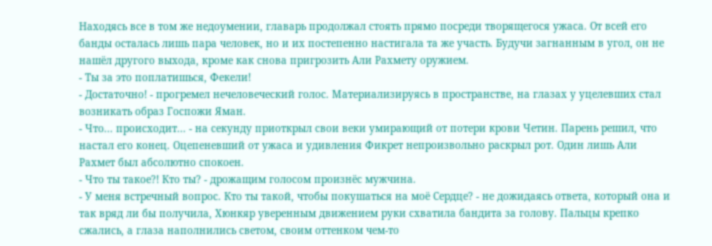Находясь все в том же недоумении, главарь продолжал стоять прямо посреди творящегося ужаса. От всей его банды осталась лишь пара человек, но и их постепенно настигала та же участь. Будучи загнанным в угол, он не нашёл другого выхода, кроме как снова пригрозить Али Рахмету оружием.
- Ты за это поплатишься, Фекели!
- Достаточно! - прогремел нечеловеческий голос. Материализируясь в пространстве, на глазах у уцелевших стал возникать образ Госпожи Яман.
- Что... происходит... - на секунду приоткрыл свои веки умирающий от потери крови Четин. Парень решил, что настал его конец. Оцепеневший от ужаса и удивления Фикрет непроизвольно раскрыл рот. Один лишь Али Рахмет был абсолютно спокоен.
- Что ты такое?! Кто ты? - дрожащим голосом произнёс мужчина.
- У меня встречный вопрос. Кто ты такой, чтобы покушаться на моё Сердце? - не дожидаясь ответа, который она и так вряд ли бы получила, Хюнкяр уверенным движением руки схватила бандита за голову. Пальцы крепко сжались, а глаза наполнились светом, своим оттенком чем-то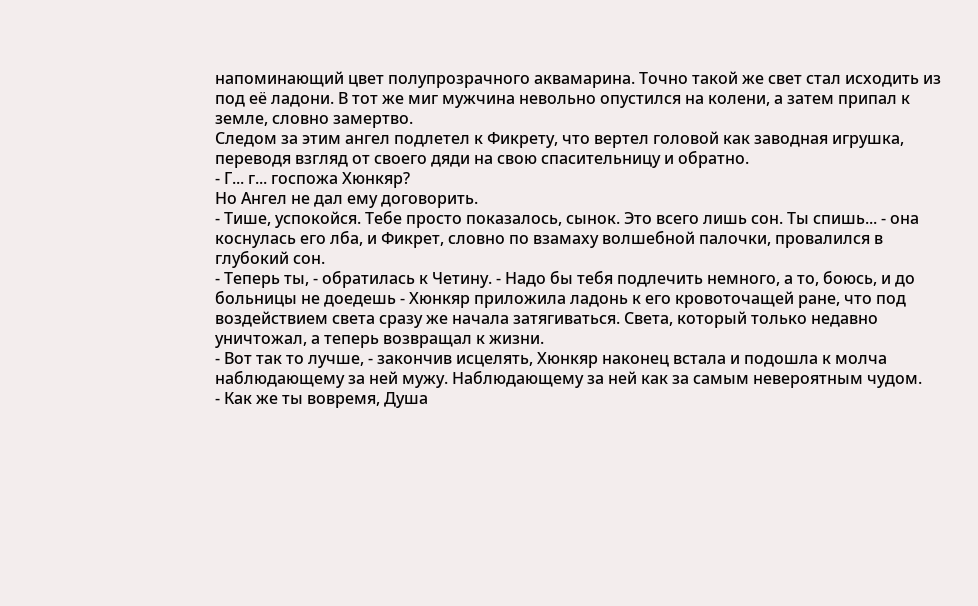напоминающий цвет полупрозрачного аквамарина. Точно такой же свет стал исходить из под её ладони. В тот же миг мужчина невольно опустился на колени, а затем припал к земле, словно замертво.
Следом за этим ангел подлетел к Фикрету, что вертел головой как заводная игрушка, переводя взгляд от своего дяди на свою спасительницу и обратно.
- Г... г... госпожа Хюнкяр?
Но Ангел не дал ему договорить.
- Тише, успокойся. Тебе просто показалось, сынок. Это всего лишь сон. Ты спишь... - она коснулась его лба, и Фикрет, словно по взамаху волшебной палочки, провалился в глубокий сон.
- Теперь ты, - обратилась к Четину. - Надо бы тебя подлечить немного, а то, боюсь, и до больницы не доедешь - Хюнкяр приложила ладонь к его кровоточащей ране, что под воздействием света сразу же начала затягиваться. Света, который только недавно уничтожал, а теперь возвращал к жизни.
- Вот так то лучше, - закончив исцелять, Хюнкяр наконец встала и подошла к молча наблюдающему за ней мужу. Наблюдающему за ней как за самым невероятным чудом.
- Как же ты вовремя, Душа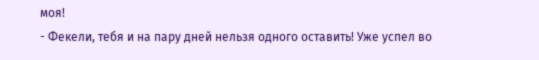моя!
- Фекели, тебя и на пару дней нельзя одного оставить! Уже успел во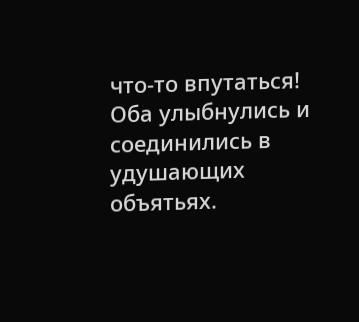что-то впутаться!
Оба улыбнулись и соединились в удушающих объятьях.